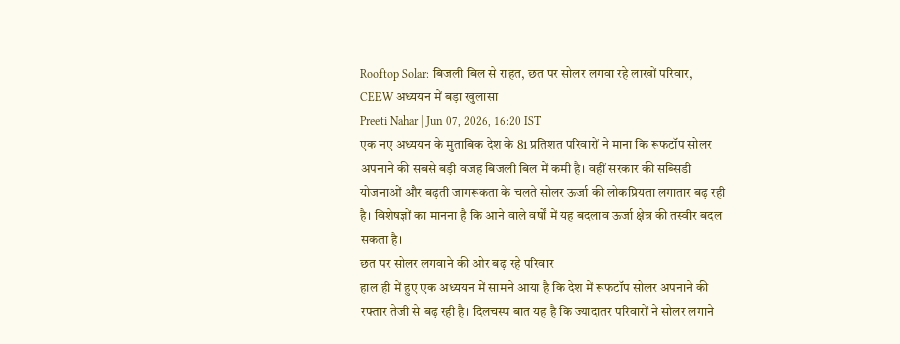Rooftop Solar: बिजली बिल से राहत, छत पर सोलर लगवा रहे लाखों परिवार, CEEW अध्ययन में बड़ा खुलासा
Preeti Nahar | Jun 07, 2026, 16:20 IST
एक नए अध्ययन के मुताबिक देश के 81 प्रतिशत परिवारों ने माना कि रूफटॉप सोलर अपनाने की सबसे बड़ी वजह बिजली बिल में कमी है। वहीं सरकार की सब्सिडी योजनाओं और बढ़ती जागरूकता के चलते सोलर ऊर्जा की लोकप्रियता लगातार बढ़ रही है। विशेषज्ञों का मानना है कि आने वाले वर्षों में यह बदलाव ऊर्जा क्षेत्र की तस्वीर बदल सकता है।
छत पर सोलर लगवाने की ओर बढ़ रहे परिवार
हाल ही में हुए एक अध्ययन में सामने आया है कि देश में रूफटॉप सोलर अपनाने की रफ्तार तेजी से बढ़ रही है। दिलचस्प बात यह है कि ज्यादातर परिवारों ने सोलर लगाने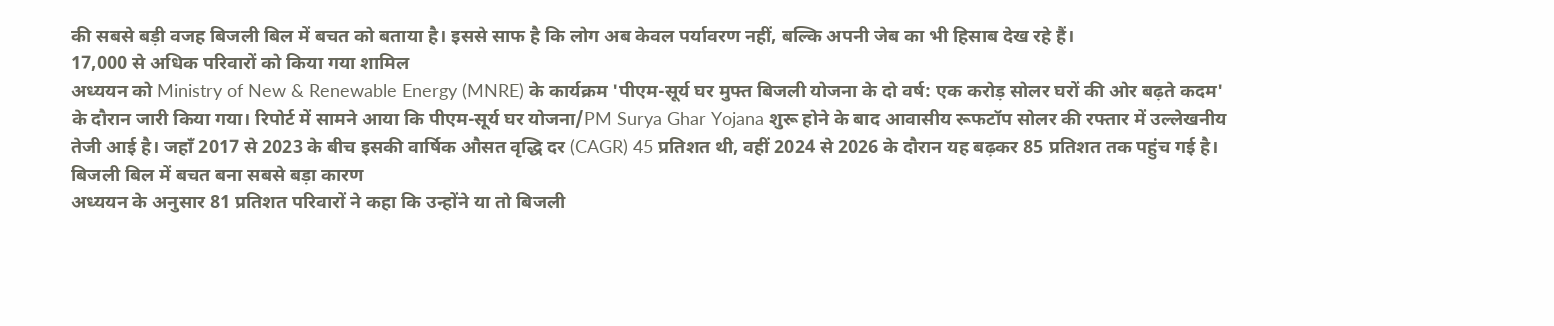की सबसे बड़ी वजह बिजली बिल में बचत को बताया है। इससे साफ है कि लोग अब केवल पर्यावरण नहीं, बल्कि अपनी जेब का भी हिसाब देख रहे हैं।
17,000 से अधिक परिवारों को किया गया शामिल
अध्ययन को Ministry of New & Renewable Energy (MNRE) के कार्यक्रम 'पीएम-सूर्य घर मुफ्त बिजली योजना के दो वर्ष: एक करोड़ सोलर घरों की ओर बढ़ते कदम' के दौरान जारी किया गया। रिपोर्ट में सामने आया कि पीएम-सूर्य घर योजना/PM Surya Ghar Yojana शुरू होने के बाद आवासीय रूफटॉप सोलर की रफ्तार में उल्लेखनीय तेजी आई है। जहाँ 2017 से 2023 के बीच इसकी वार्षिक औसत वृद्धि दर (CAGR) 45 प्रतिशत थी, वहीं 2024 से 2026 के दौरान यह बढ़कर 85 प्रतिशत तक पहुंच गई है।
बिजली बिल में बचत बना सबसे बड़ा कारण
अध्ययन के अनुसार 81 प्रतिशत परिवारों ने कहा कि उन्होंने या तो बिजली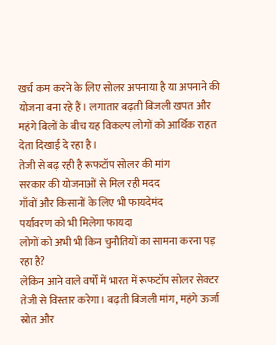खर्च कम करने के लिए सोलर अपनाया है या अपनाने की योजना बना रहे हैं। लगातार बढ़ती बिजली खपत और महंगे बिलों के बीच यह विकल्प लोगों को आर्थिक राहत देता दिखाई दे रहा है।
तेजी से बढ़ रही है रूफटॉप सोलर की मांग
सरकार की योजनाओं से मिल रही मदद
गाँवों और किसानों के लिए भी फायदेमंद
पर्यावरण को भी मिलेगा फायदा
लोगों को अभी भी किन चुनौतियों का सामना करना पड़ रहा है?
लेकिन आने वाले वर्षों में भारत में रूफटॉप सोलर सेक्टर तेजी से विस्तार करेगा। बढ़ती बिजली मांग, महंगे ऊर्जा स्रोत और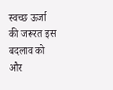स्वच्छ ऊर्जा की जरूरत इस बदलाव को और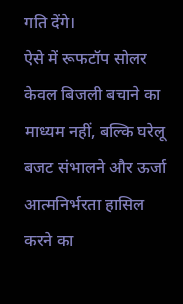गति देंगे।
ऐसे में रूफटॉप सोलर केवल बिजली बचाने का माध्यम नहीं, बल्कि घरेलू बजट संभालने और ऊर्जा आत्मनिर्भरता हासिल करने का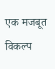एक मजबूत विकल्प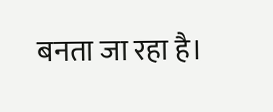बनता जा रहा है।